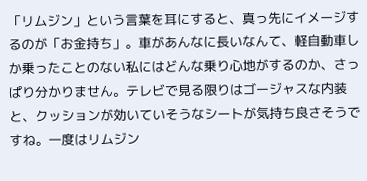「リムジン」という言葉を耳にすると、真っ先にイメージするのが「お金持ち」。車があんなに長いなんて、軽自動車しか乗ったことのない私にはどんな乗り心地がするのか、さっぱり分かりません。テレビで見る限りはゴージャスな内装と、クッションが効いていそうなシートが気持ち良さそうですね。一度はリムジン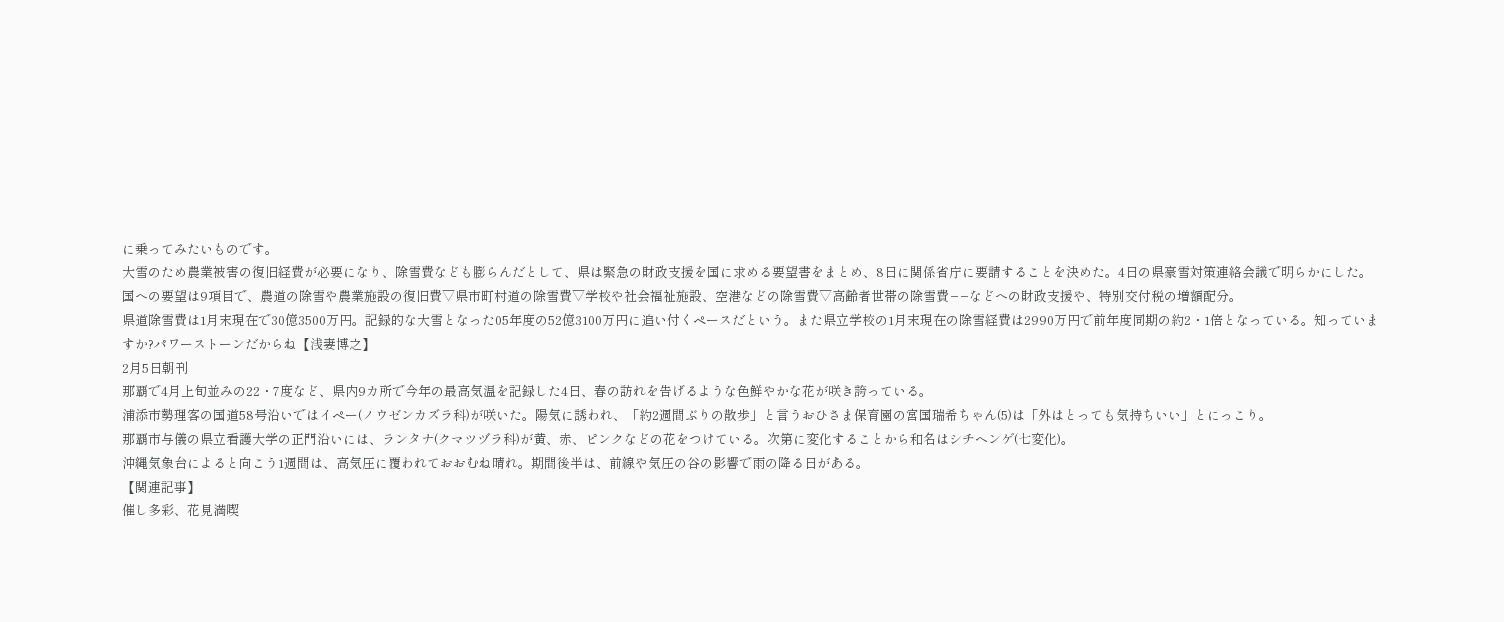に乗ってみたいものです。
大雪のため農業被害の復旧経費が必要になり、除雪費なども膨らんだとして、県は緊急の財政支援を国に求める要望書をまとめ、8日に関係省庁に要請することを決めた。4日の県豪雪対策連絡会議で明らかにした。
国への要望は9項目で、農道の除雪や農業施設の復旧費▽県市町村道の除雪費▽学校や社会福祉施設、空港などの除雪費▽高齢者世帯の除雪費−−などへの財政支援や、特別交付税の増額配分。
県道除雪費は1月末現在で30億3500万円。記録的な大雪となった05年度の52億3100万円に追い付くペースだという。また県立学校の1月末現在の除雪経費は2990万円で前年度同期の約2・1倍となっている。知っていますか?パワーストーンだからね【浅妻博之】
2月5日朝刊
那覇で4月上旬並みの22・7度など、県内9カ所で今年の最高気温を記録した4日、春の訪れを告げるような色鮮やかな花が咲き誇っている。
浦添市勢理客の国道58号沿いではイペー(ノウゼンカズラ科)が咲いた。陽気に誘われ、「約2週間ぶりの散歩」と言うおひさま保育園の宮国瑞希ちゃん(5)は「外はとっても気持ちいい」とにっこり。
那覇市与儀の県立看護大学の正門沿いには、ランタナ(クマツヅラ科)が黄、赤、ピンクなどの花をつけている。次第に変化することから和名はシチヘンゲ(七変化)。
沖縄気象台によると向こう1週間は、高気圧に覆われておおむね晴れ。期間後半は、前線や気圧の谷の影響で雨の降る日がある。
【関連記事】
催し多彩、花見満喫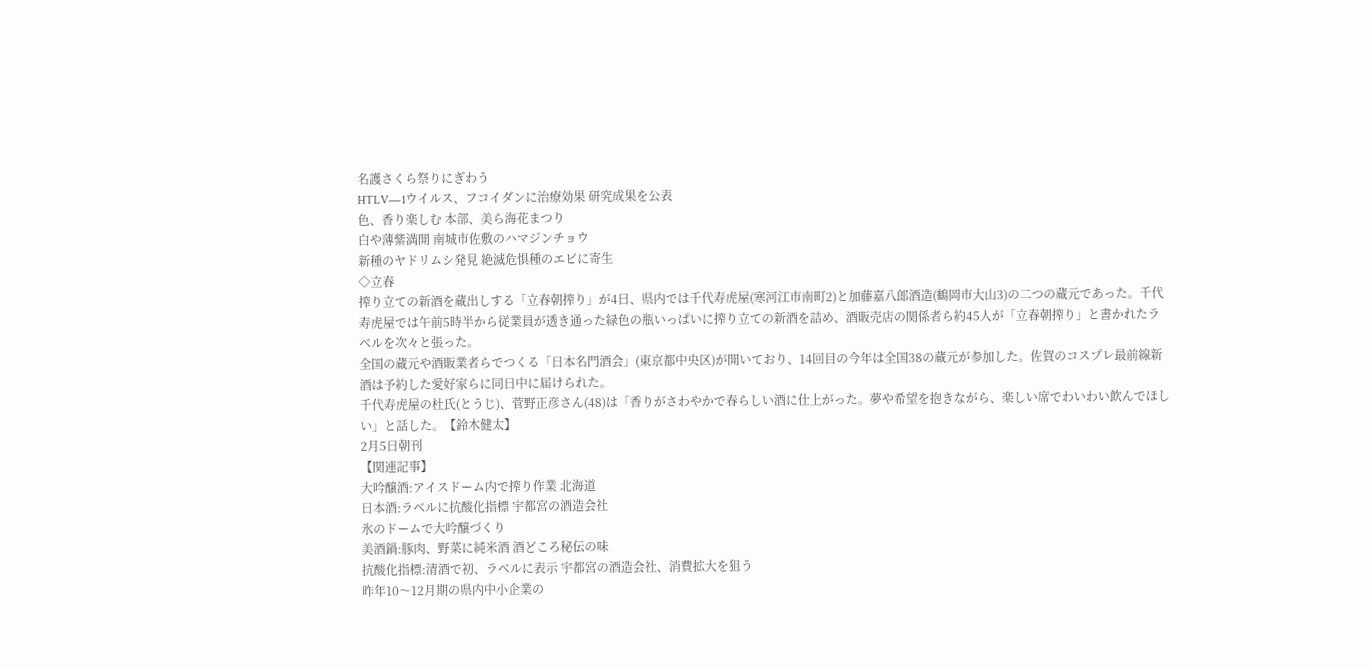名護さくら祭りにぎわう
HTLV―1ウイルス、フコイダンに治療効果 研究成果を公表
色、香り楽しむ 本部、美ら海花まつり
白や薄紫満開 南城市佐敷のハマジンチョウ
新種のヤドリムシ発見 絶滅危惧種のエビに寄生
◇立春
搾り立ての新酒を蔵出しする「立春朝搾り」が4日、県内では千代寿虎屋(寒河江市南町2)と加藤嘉八郎酒造(鶴岡市大山3)の二つの蔵元であった。千代寿虎屋では午前5時半から従業員が透き通った緑色の瓶いっぱいに搾り立ての新酒を詰め、酒販売店の関係者ら約45人が「立春朝搾り」と書かれたラベルを次々と張った。
全国の蔵元や酒販業者らでつくる「日本名門酒会」(東京都中央区)が開いており、14回目の今年は全国38の蔵元が参加した。佐賀のコスプレ最前線新酒は予約した愛好家らに同日中に届けられた。
千代寿虎屋の杜氏(とうじ)、菅野正彦さん(48)は「香りがさわやかで春らしい酒に仕上がった。夢や希望を抱きながら、楽しい席でわいわい飲んでほしい」と話した。【鈴木健太】
2月5日朝刊
【関連記事】
大吟醸酒:アイスドーム内で搾り作業 北海道
日本酒:ラベルに抗酸化指標 宇都宮の酒造会社
氷のドームで大吟醸づくり
美酒鍋:豚肉、野菜に純米酒 酒どころ秘伝の味
抗酸化指標:清酒で初、ラベルに表示 宇都宮の酒造会社、消費拡大を狙う
昨年10〜12月期の県内中小企業の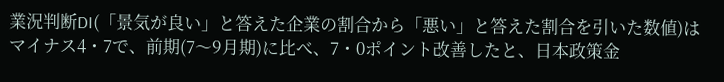業況判断DI(「景気が良い」と答えた企業の割合から「悪い」と答えた割合を引いた数値)はマイナス4・7で、前期(7〜9月期)に比べ、7・0ポイント改善したと、日本政策金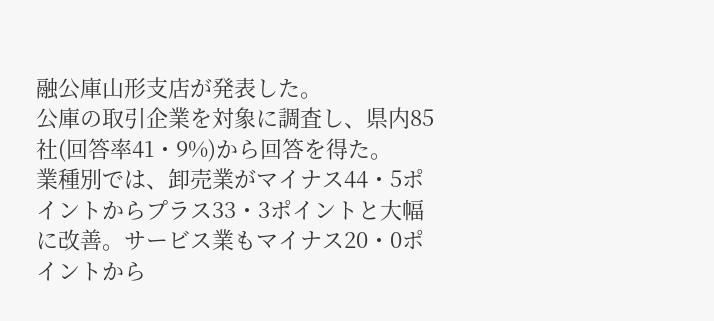融公庫山形支店が発表した。
公庫の取引企業を対象に調査し、県内85社(回答率41・9%)から回答を得た。
業種別では、卸売業がマイナス44・5ポイントからプラス33・3ポイントと大幅に改善。サービス業もマイナス20・0ポイントから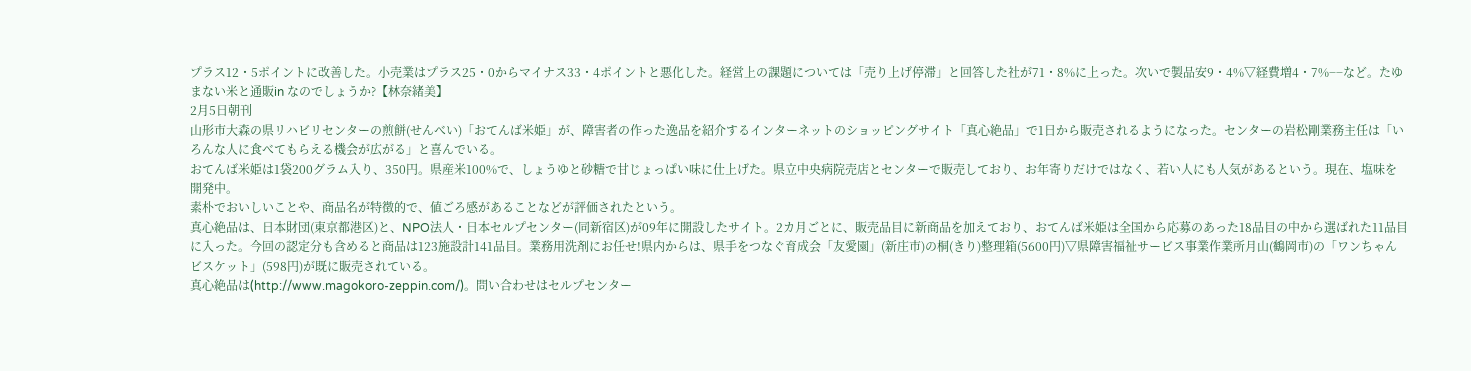プラス12・5ポイントに改善した。小売業はプラス25・0からマイナス33・4ポイントと悪化した。経営上の課題については「売り上げ停滞」と回答した社が71・8%に上った。次いで製品安9・4%▽経費増4・7%−−など。たゆまない米と通販in なのでしょうか?【林奈緒美】
2月5日朝刊
山形市大森の県リハビリセンターの煎餅(せんべい)「おてんば米姫」が、障害者の作った逸品を紹介するインターネットのショッピングサイト「真心絶品」で1日から販売されるようになった。センターの岩松剛業務主任は「いろんな人に食べてもらえる機会が広がる」と喜んでいる。
おてんば米姫は1袋200グラム入り、350円。県産米100%で、しょうゆと砂糖で甘じょっぱい味に仕上げた。県立中央病院売店とセンターで販売しており、お年寄りだけではなく、若い人にも人気があるという。現在、塩味を開発中。
素朴でおいしいことや、商品名が特徴的で、値ごろ感があることなどが評価されたという。
真心絶品は、日本財団(東京都港区)と、NPO法人・日本セルプセンター(同新宿区)が09年に開設したサイト。2カ月ごとに、販売品目に新商品を加えており、おてんば米姫は全国から応募のあった18品目の中から選ばれた11品目に入った。今回の認定分も含めると商品は123施設計141品目。業務用洗剤にお任せ!県内からは、県手をつなぐ育成会「友愛園」(新庄市)の桐(きり)整理箱(5600円)▽県障害福祉サービス事業作業所月山(鶴岡市)の「ワンちゃんビスケット」(598円)が既に販売されている。
真心絶品は(http://www.magokoro-zeppin.com/)。問い合わせはセルプセンター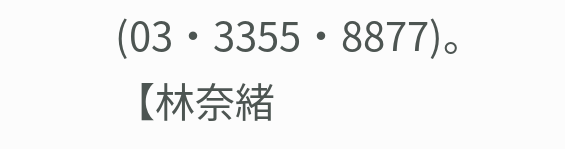(03・3355・8877)。【林奈緒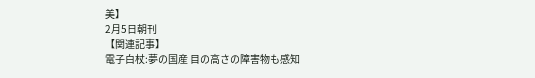美】
2月5日朝刊
【関連記事】
電子白杖:夢の国産 目の高さの障害物も感知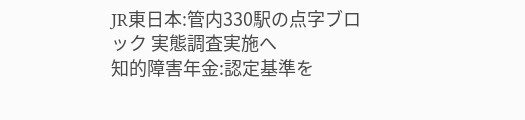JR東日本:管内330駅の点字ブロック 実態調査実施へ
知的障害年金:認定基準を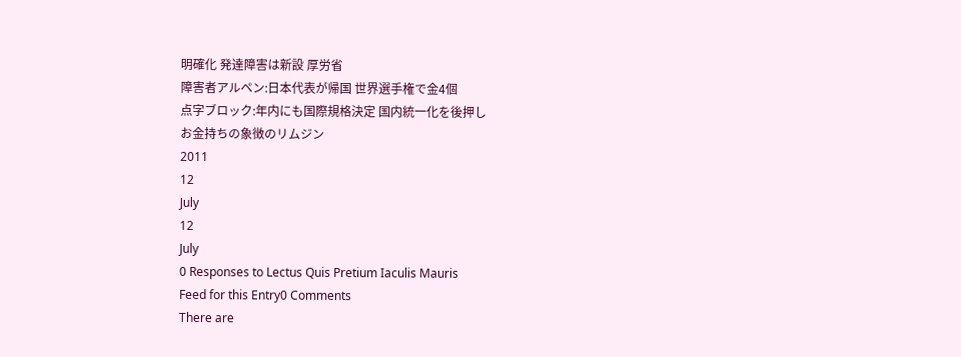明確化 発達障害は新設 厚労省
障害者アルペン:日本代表が帰国 世界選手権で金4個
点字ブロック:年内にも国際規格決定 国内統一化を後押し
お金持ちの象徴のリムジン
2011
12
July
12
July
0 Responses to Lectus Quis Pretium Iaculis Mauris
Feed for this Entry0 Comments
There are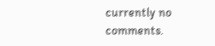currently no comments.